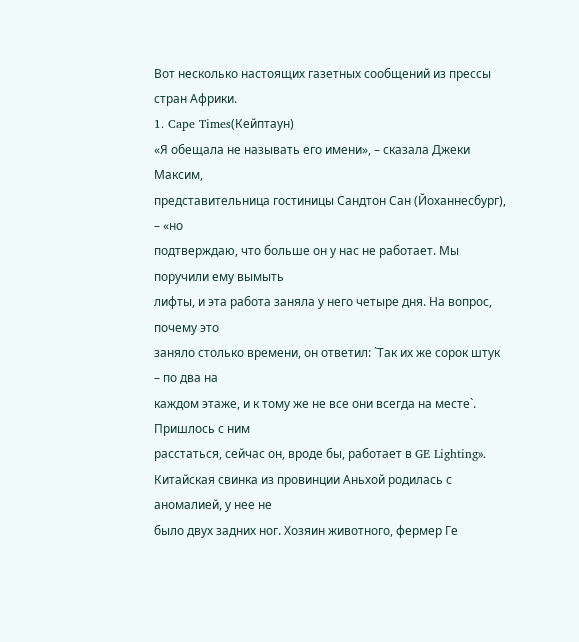Вот несколько настоящих газетных сообщений из прессы стран Африки.
1. Cape Times(Кейптаун)
«Я обещала не называть его имени», – сказала Джеки Максим,
представительница гостиницы Сандтон Сан (Йоханнесбург), – «но
подтверждаю, что больше он у нас не работает. Мы поручили ему вымыть
лифты, и эта работа заняла у него четыре дня. На вопрос, почему это
заняло столько времени, он ответил: `Так их же сорок штук – по два на
каждом этаже, и к тому же не все они всегда на месте`. Пришлось с ним
расстаться, сейчас он, вроде бы, работает в GE Lighting».
Китайская свинка из провинции Аньхой родилась с аномалией, у нее не
было двух задних ног. Хозяин животного, фермер Ге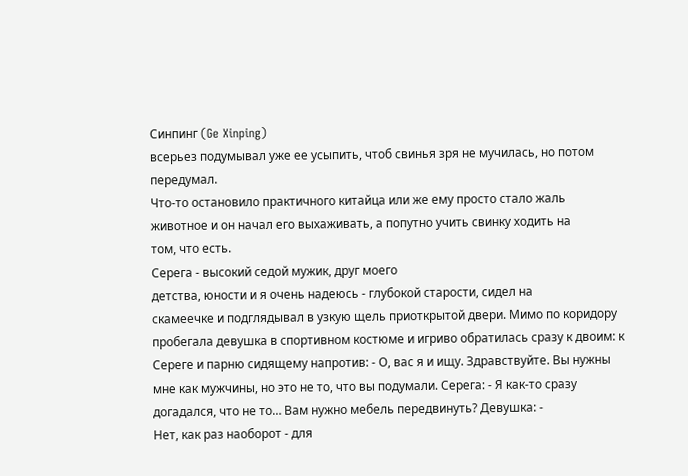Синпинг (Ge Xinping)
всерьез подумывал уже ее усыпить, чтоб свинья зря не мучилась, но потом
передумал.
Что-то остановило практичного китайца или же ему просто стало жаль
животное и он начал его выхаживать, а попутно учить свинку ходить на
том, что есть.
Серега - высокий седой мужик, друг моего
детства, юности и я очень надеюсь - глубокой старости, сидел на
скамеечке и подглядывал в узкую щель приоткрытой двери. Мимо по коридору пробегала девушка в спортивном костюме и игриво обратилась сразу к двоим: к Сереге и парню сидящему напротив: - О, вас я и ищу. Здравствуйте. Вы нужны мне как мужчины, но это не то, что вы подумали. Серега: - Я как-то сразу догадался, что не то… Вам нужно мебель передвинуть? Девушка: -
Нет, как раз наоборот - для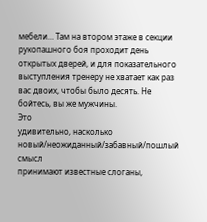мебели… Там на втором этаже в секции
рукопашного боя проходит день открытых дверей, и для показательного
выступления тренеру не хватает как раз вас двоих, чтобы было десять. Не
бойтесь, вы же мужчины.
Это
удивительно, насколько новый/неожиданный/забавный/пошлый смысл
принимают известные слоганы,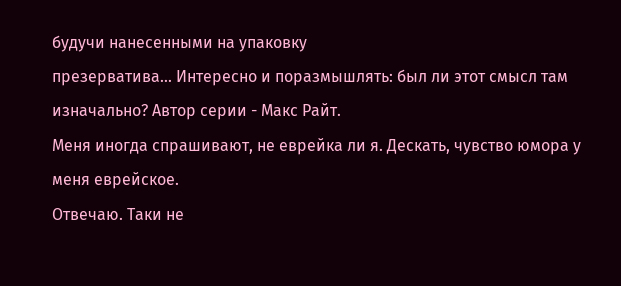будучи нанесенными на упаковку
презерватива... Интересно и поразмышлять: был ли этот смысл там
изначально? Автор серии - Макс Райт.
Меня иногда спрашивают, не еврейка ли я. Дескать, чувство юмора у меня еврейское.
Отвечаю. Таки не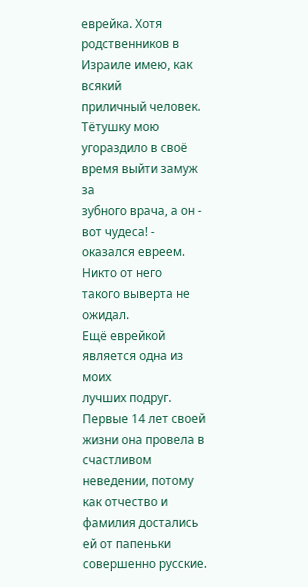еврейка. Хотя родственников в Израиле имею, как всякий
приличный человек. Тётушку мою угораздило в своё время выйти замуж за
зубного врача, а он - вот чудеса! - оказался евреем. Никто от него
такого выверта не ожидал.
Ещё еврейкой является одна из моих
лучших подруг. Первые 14 лет своей жизни она провела в счастливом
неведении, потому как отчество и фамилия достались ей от папеньки
совершенно русские.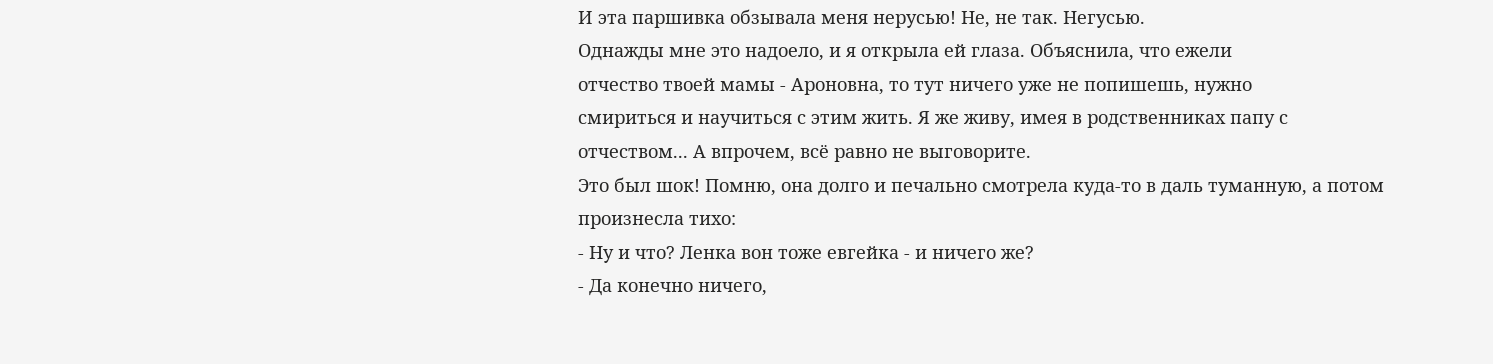И эта паршивка обзывала меня нерусью! Не, не так. Негусью.
Однажды мне это надоело, и я открыла ей глаза. Объяснила, что ежели
отчество твоей мамы - Ароновна, то тут ничего уже не попишешь, нужно
смириться и научиться с этим жить. Я же живу, имея в родственниках папу с
отчеством... А впрочем, всё равно не выговорите.
Это был шок! Помню, она долго и печально смотрела куда-то в даль туманную, а потом произнесла тихо:
- Ну и что? Ленка вон тоже евгейка - и ничего же?
- Да конечно ничего,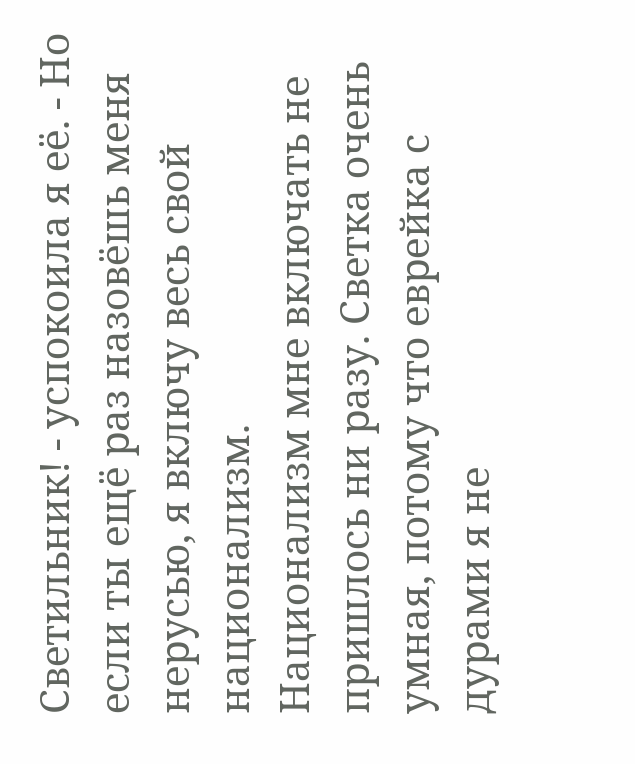Светильник! - успокоила я её. - Но если ты ещё раз назовёшь меня нерусью, я включу весь свой национализм.
Национализм мне включать не пришлось ни разу. Светка очень умная, потому что еврейка с дурами я не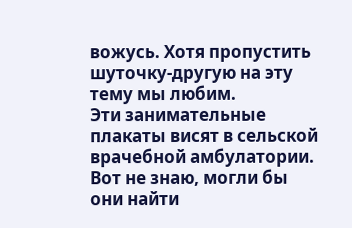вожусь. Хотя пропустить шуточку-другую на эту тему мы любим.
Эти занимательные
плакаты висят в сельской врачебной амбулатории. Вот не знаю, могли бы
они найти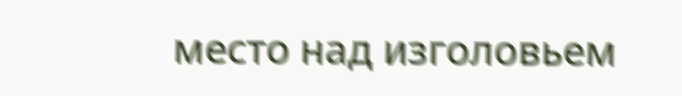место над изголовьем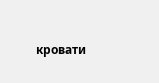кровати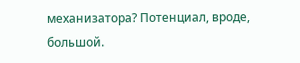механизатора? Потенциал, вроде,
большой.